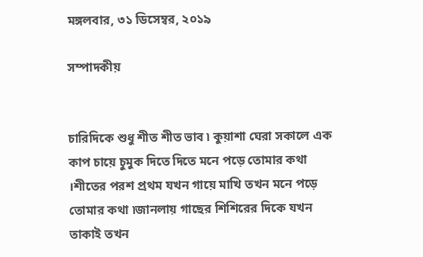মঙ্গলবার, ৩১ ডিসেম্বর, ২০১৯

সম্পাদকীয়


চারিদিকে শুধু শীত শীত ভাব ৷ কুয়াশা ঘেরা সকালে এক কাপ চায়ে চুমুক দিতে দিতে মনে পড়ে তোমার কথা ।শীতের পরশ প্রথম যখন গায়ে মাখি তখন মনে পড়ে তোমার কথা ৷জানলায় গাছের শিশিরের দিকে যখন তাকাই তখন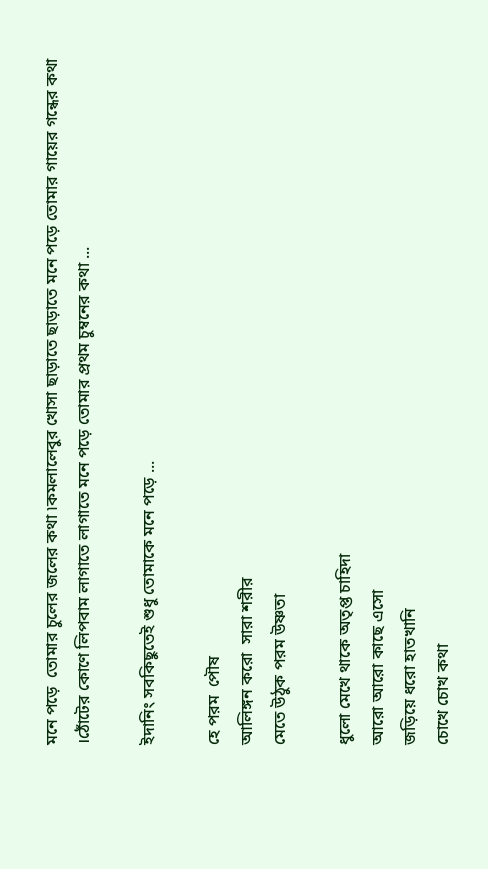মনে পড়ে  তোমার চুলের জলের কথা ৷কমলালেবুর খোসা ছাড়াতে ছাড়াতে মনে পড়ে তোমার গায়ের গন্ধের কথা ।ঠোঁটের কোণে লিপবাম লাগাতে লাগাতে মনে পড়ে তোমার প্রথম চুম্বনের কথা ...

ইদানিং সবকিছুতেই শুধু তোমাকে মনে পড়ে ...

হে পরম  পৌষ
আলিঙ্গন করো  সারা শরীর
মেতে উঠুক পরম উষ্ণতা

ধুলো মেখে থাকে অতৃপ্ত চাহিদা
আরো আরো কাছে এসো
জড়িয়ে ধরো হাতখানি
চোখে চোখ কথা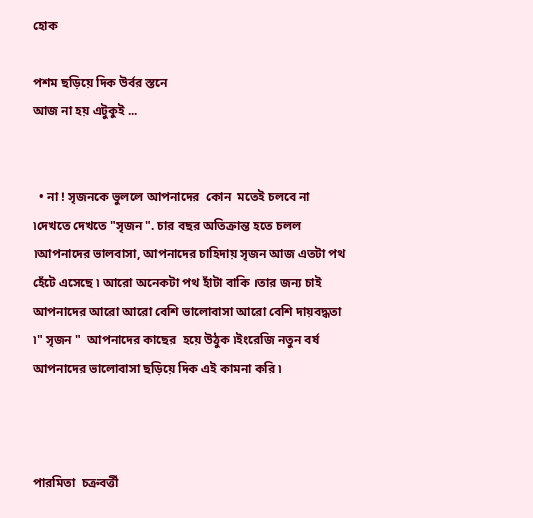হোক

পশম ছড়িয়ে দিক উর্বর স্তনে
আজ না হয় এটুকুই ...


  • না ! সৃজনকে ভুললে আপনাদের  কোন  মতেই চলবে না ৷দেখতে দেখতে "সৃজন ". চার বছর অতিক্রান্ত হতে চলল ৷আপনাদের ভালবাসা, আপনাদের চাহিদায় সৃজন আজ এতটা পথ হেঁটে এসেছে ৷ আরো অনেকটা পথ হাঁটা বাকি ।তার জন্য চাই আপনাদের আরো আরো বেশি ভালোবাসা আরো বেশি দায়বদ্ধতা ৷" সৃজন "  আপনাদের কাছের  হয়ে উঠুক ৷ইংরেজি নতুন বর্ষ আপনাদের ভালোবাসা ছড়িয়ে দিক এই কামনা করি ৷



পারমিতা  চক্রবর্ত্তী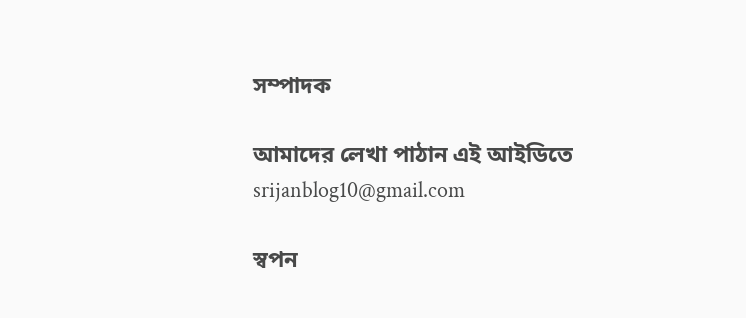সম্পাদক

আমাদের লেখা পাঠান এই আইডিতে srijanblog10@gmail.com

স্বপন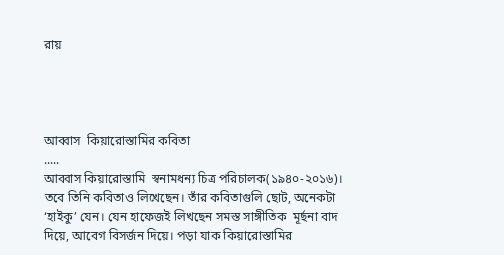রায়




আব্বাস  কিয়ারোস্তামির কবিতা
.....
আব্বাস কিয়ারোস্তামি  স্বনামধন্য চিত্র পরিচালক(১৯৪০-২০১৬)। তবে তিনি কবিতাও লিখেছেন। তাঁর কবিতাগুলি ছোট, অনেকটা ‘হাইকু’ যেন। যেন হাফেজই লিখছেন সমস্ত সাঙ্গীতিক  মূর্ছনা বাদ দিয়ে, আবেগ বিসর্জন দিয়ে। পড়া যাক কিয়ারোস্তামির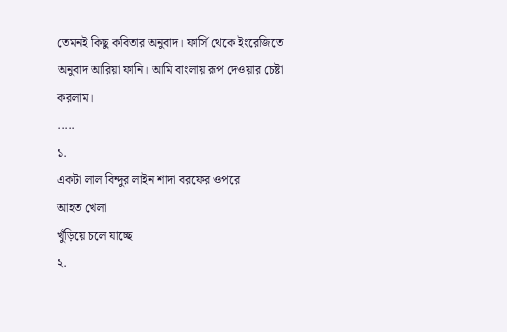তেমনই কিছু কবিতার অনুবাদ। ফার্সি থেকে ইংরেজিতে অনুবাদ আরিয়া ফানি। আমি বাংলায় রূপ দেওয়ার চেষ্টা করলাম।
.....
১.
একটা লাল বিন্দুর লাইন শাদা বরফের ওপরে
আহত খেলা
খুঁড়িয়ে চলে যাচ্ছে
২.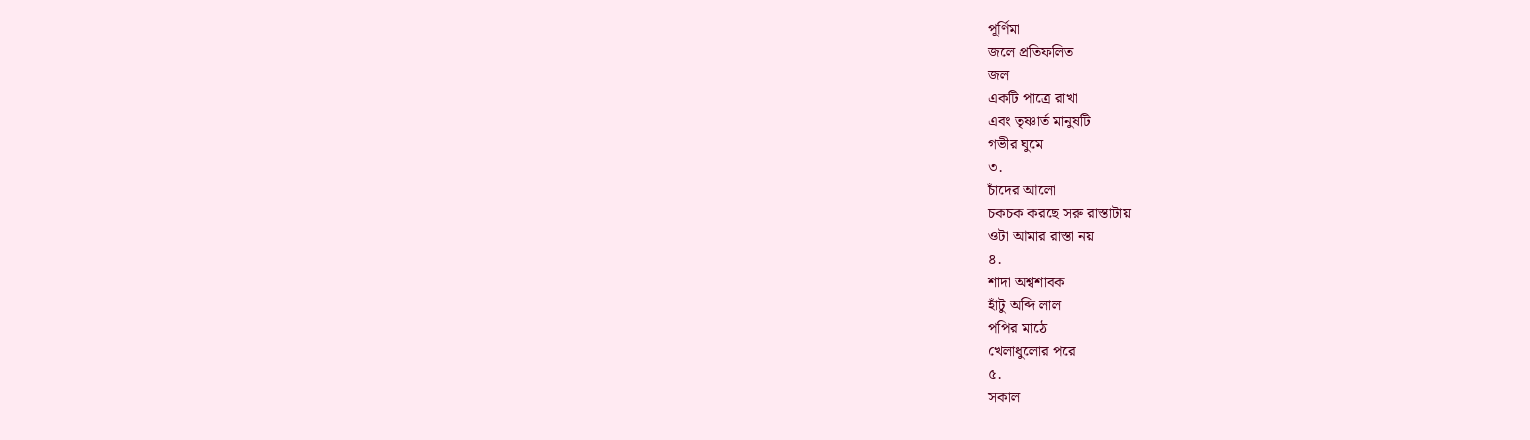পূর্ণিমা
জলে প্রতিফলিত
জল
একটি পাত্রে রাখা
এবং তৃষ্ণার্ত মানুষটি
গভীর ঘুমে
৩.
চাঁদের আলো
চকচক করছে সরু রাস্তাটায়
ওটা আমার রাস্তা নয়
৪.
শাদা অশ্বশাবক
হাঁটু অব্দি লাল
পপির মাঠে
খেলাধুলোর পরে
৫.
সকাল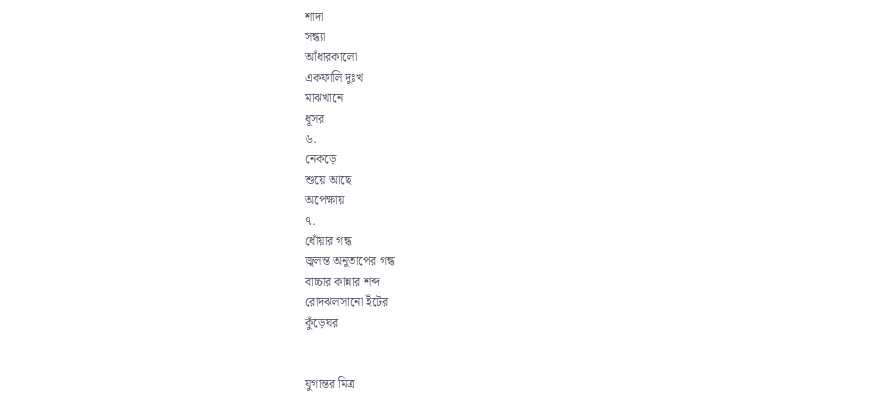শাদা
সন্ধ্যা
আঁধারকালো
একফালি দুঃখ
মাঝখানে
ধূসর
৬.
নেকড়ে
শুয়ে আছে
অপেক্ষায়
৭.
ধোঁয়ার গন্ধ
জ্বলন্ত অনুতাপের গন্ধ
বাচ্চার কান্নার শব্দ
রোদঝলসানো ইঁটের
কুঁড়েঘর


যুগান্তর মিত্র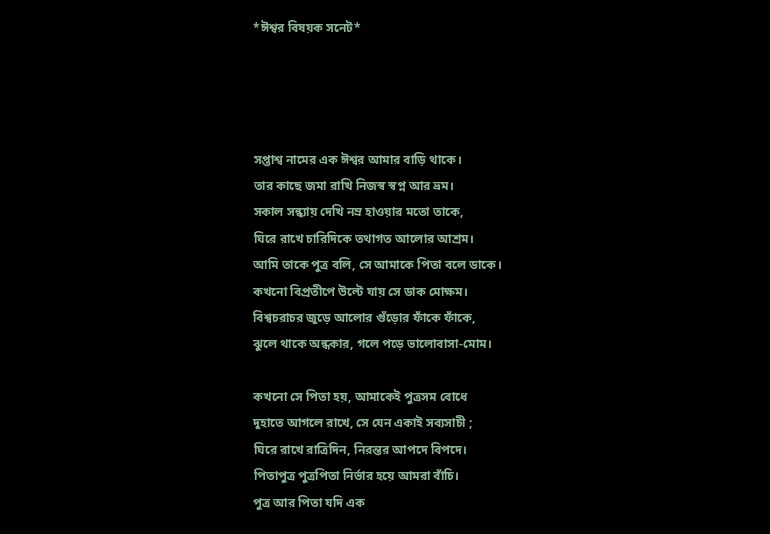*ঈশ্বর বিষয়ক সনেট*




সপ্তাশ্ব নামের এক ঈশ্বর আমার বাড়ি থাকে।
তার কাছে জমা রাখি নিজস্ব স্বপ্ন আর ভ্রম।
সকাল সন্ধ্যায় দেখি নম্র হাওয়ার মতো তাকে,
ঘিরে রাখে চারিদিকে তথাগত আলোর আশ্রম।
আমি তাকে পুত্র বলি, সে আমাকে পিতা বলে ডাকে।
কখনো বিপ্রতীপে উল্টে যায় সে ডাক মোক্ষম।
বিশ্বচরাচর জুড়ে আলোর গুঁড়োর ফাঁকে ফাঁকে,
ঝুলে থাকে অন্ধকার, গলে পড়ে ভালোবাসা-মোম।

কখনো সে পিতা হয়, আমাকেই পুত্রসম বোধে
দুহাতে আগলে রাখে, সে যেন একাই সব্যসাচী ;
ঘিরে রাখে রাত্রিদিন, নিরন্তর আপদে বিপদে।
পিতাপুত্র পুত্রপিতা নির্ভার হয়ে আমরা বাঁচি।
পুত্র আর পিতা যদি এক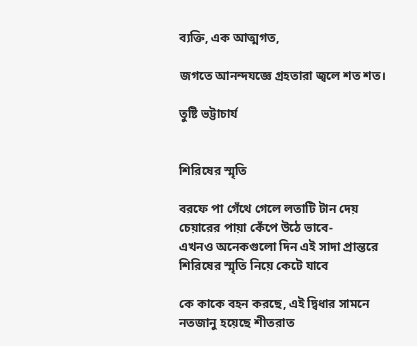ব্যক্তি, এক আত্মগত,

জগতে আনন্দযজ্ঞে গ্রহতারা জ্বলে শত শত।

তুষ্টি ভট্টাচার্য


শিরিষের স্মৃতি

বরফে পা গেঁথে গেলে লতাটি টান দেয়
চেয়ারের পায়া কেঁপে উঠে ভাবে-
এখনও অনেকগুলো দিন এই সাদা প্রান্তরে
শিরিষের স্মৃতি নিয়ে কেটে যাবে

কে কাকে বহন করছে, এই দ্বিধার সামনে
নতজানু হয়েছে শীতরাত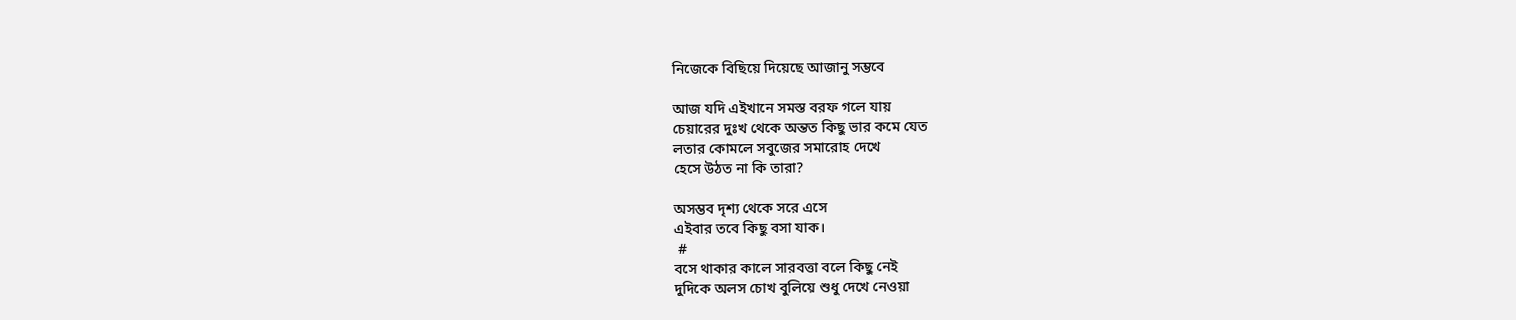নিজেকে বিছিয়ে দিয়েছে আজানু সম্ভবে

আজ যদি এইখানে সমস্ত বরফ গলে যায়
চেয়ারের দুঃখ থেকে অন্তত কিছু ভার কমে যেত
লতার কোমলে সবুজের সমারোহ দেখে
হেসে উঠত না কি তারা?

অসম্ভব দৃশ্য থেকে সরে এসে
এইবার তবে কিছু বসা যাক।
 #
বসে থাকার কালে সারবত্তা বলে কিছু নেই
দুদিকে অলস চোখ বুলিয়ে শুধু দেখে নেওয়া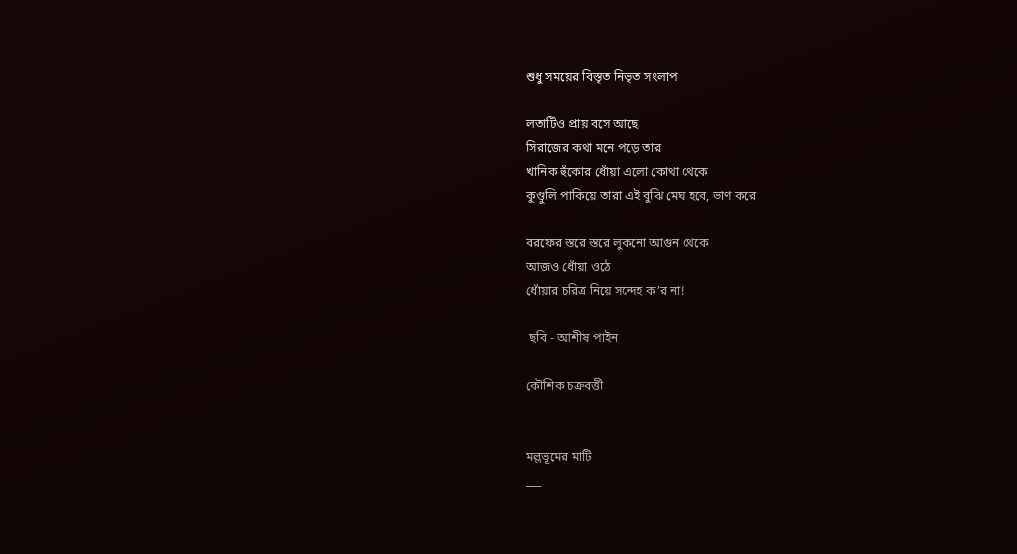শুধু সময়ের বিস্তৃত নিভৃত সংলাপ

লতাটিও প্রায় বসে আছে
সিরাজের কথা মনে পড়ে তার
খানিক হুঁকোর ধোঁয়া এলো কোথা থেকে
কুণ্ডুলি পাকিয়ে তারা এই বুঝি মেঘ হবে, ভাণ করে

বরফের স্তরে স্তরে লুকনো আগুন থেকে
আজও ধোঁয়া ওঠে
ধোঁয়ার চরিত্র নিয়ে সন্দেহ ক’র না!

 ছবি - আশীষ পাইন

কৌশিক চক্রবর্ত্তী


মল্লভূমের মাটি
___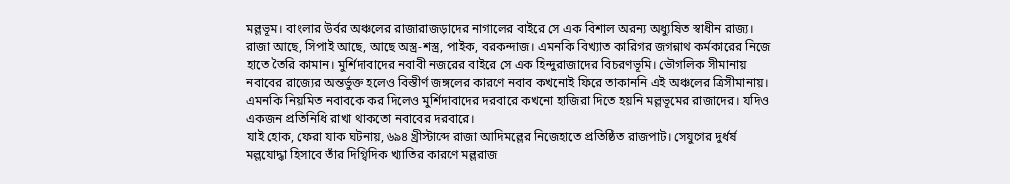মল্লভূম। বাংলার উর্বর অঞ্চলের রাজারাজড়াদের নাগালের বাইরে সে এক বিশাল অরন্য অধ্যুষিত স্বাধীন রাজ্য। রাজা আছে, সিপাই আছে, আছে অস্ত্র-শস্ত্র, পাইক, বরকন্দাজ। এমনকি বিখ্যাত কারিগর জগন্নাথ কর্মকারের নিজে হাতে তৈরি কামান। মুর্শিদাবাদের নবাবী নজরের বাইরে সে এক হিন্দুরাজাদের বিচরণভূমি। ভৌগলিক সীমানায় নবাবের রাজ্যের অন্তর্ভুক্ত হলেও বিস্তীর্ণ জঙ্গলের কারণে নবাব কখনোই ফিরে তাকাননি এই অঞ্চলের ত্রিসীমানায়। এমনকি নিয়মিত নবাবকে কর দিলেও মুর্শিদাবাদের দরবারে কখনো হাজিরা দিতে হয়নি মল্লভূমের রাজাদের। যদিও একজন প্রতিনিধি রাখা থাকতো নবাবের দরবারে।
যাই হোক, ফেরা যাক ঘটনায়, ৬৯৪ খ্রীস্টাব্দে রাজা আদিমল্লের নিজেহাতে প্রতিষ্ঠিত রাজপাট। সেযুগের দুর্ধর্ষ মল্লযোদ্ধা হিসাবে তাঁর দিগ্বিদিক খ্যাতির কারণে মল্লরাজ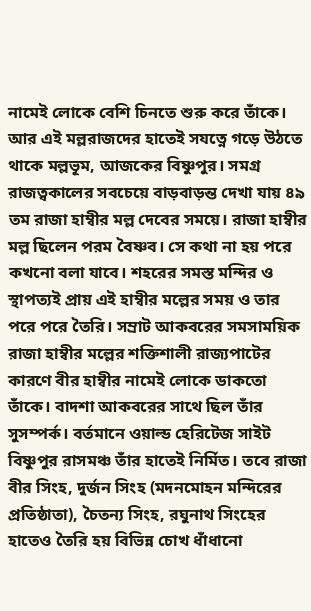নামেই লোকে বেশি চিনতে শুরু করে তাঁকে। আর এই মল্লরাজদের হাতেই সযত্নে গড়ে উঠতে থাকে মল্লভূম, আজকের বিষ্ণুপুর। সমগ্র রাজত্বকালের সবচেয়ে বাড়বাড়ন্ত দেখা যায় ৪৯ তম রাজা হাম্বীর মল্ল দেবের সময়ে। রাজা হাম্বীর মল্ল ছিলেন পরম বৈষ্ণব। সে কথা না হয় পরে কখনো বলা যাবে। শহরের সমস্ত মন্দির ও স্থাপত্যই প্রায় এই হাম্বীর মল্লের সময় ও তার পরে পরে তৈরি। সম্রাট আকবরের সমসাময়িক রাজা হাম্বীর মল্লের শক্তিশালী রাজ্যপাটের কারণে বীর হাম্বীর নামেই লোকে ডাকতো তাঁকে। বাদশা আকবরের সাথে ছিল তাঁর সুসম্পর্ক। বর্তমানে ওয়াল্ড হেরিটেজ সাইট বিষ্ণুপুর রাসমঞ্চ তাঁর হাতেই নির্মিত। তবে রাজা বীর সিংহ, দুর্জন সিংহ (মদনমোহন মন্দিরের প্রতিষ্ঠাতা), চৈতন্য সিংহ, রঘুনাথ সিংহের হাতেও তৈরি হয় বিভিন্ন চোখ ধাঁধানো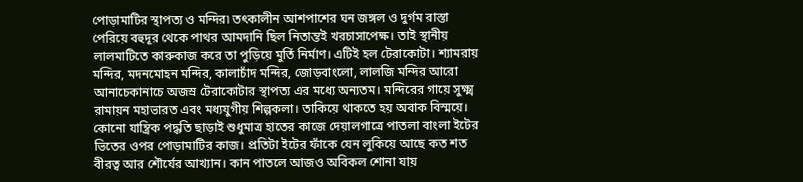পোড়ামাটির স্থাপত্য ও মন্দির৷ তৎকালীন আশপাশের ঘন জঙ্গল ও দুর্গম রাস্তা পেরিয়ে বহুদূর থেকে পাথর আমদানি ছিল নিতান্তই খরচাসাপেক্ষ। তাই স্থানীয় লালমাটিতে কারুকাজ করে তা পুড়িয়ে মুর্তি নির্মাণ। এটিই হল টেরাকোটা। শ্যামরায় মন্দির, মদনমোহন মন্দির, কালাচাঁদ মন্দির, জোড়বাংলো, লালজি মন্দির আরো আনাচেকানাচে অজস্র টেরাকোটার স্থাপত্য এর মধ্যে অন্যতম। মন্দিরের গায়ে সুক্ষ্ম রামায়ন মহাভারত এবং মধ্যযুগীয় শিল্পকলা। তাকিয়ে থাকতে হয় অবাক বিস্ময়ে। কোনো যান্ত্রিক পদ্ধতি ছাড়াই শুধুমাত্র হাতের কাজে দেয়ালগাত্রে পাতলা বাংলা ইটের ভিতের ওপর পোড়ামাটির কাজ। প্রতিটা ইটের ফাঁকে যেন লুকিয়ে আছে কত শত বীরত্ব আর শৌর্যের আখ্যান। কান পাতলে আজও অবিকল শোনা যায়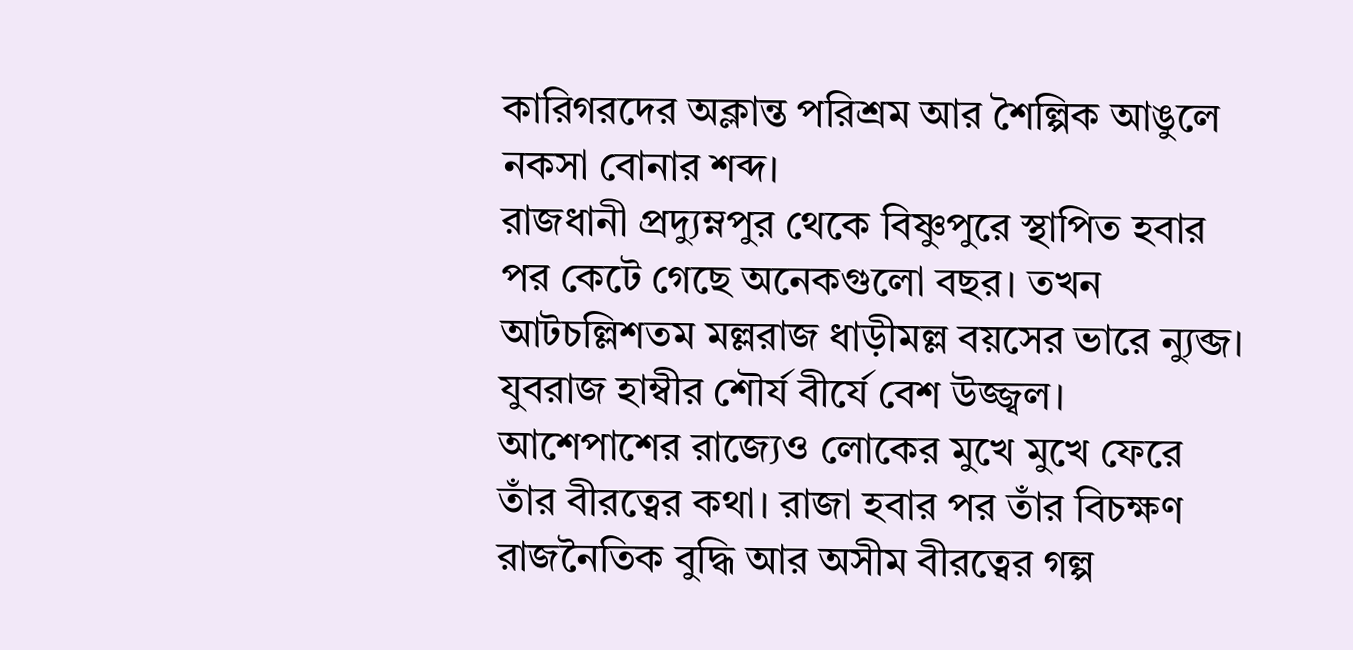কারিগরদের অক্লান্ত পরিশ্রম আর শৈল্পিক আঙুলে নকসা বোনার শব্দ।
রাজধানী প্রদ্যুম্নপুর থেকে বিষ্ণুপুরে স্থাপিত হবার পর কেটে গেছে অনেকগুলো বছর। তখন আটচল্লিশতম মল্লরাজ ধাড়ীমল্ল বয়সের ভারে ন্যুব্জ। যুবরাজ হাম্বীর শৌর্য বীর্যে বেশ উজ্জ্বল। আশেপাশের রাজ্যেও লোকের মুখে মুখে ফেরে তাঁর বীরত্বের কথা। রাজা হবার পর তাঁর বিচক্ষণ রাজনৈতিক বুদ্ধি আর অসীম বীরত্বের গল্প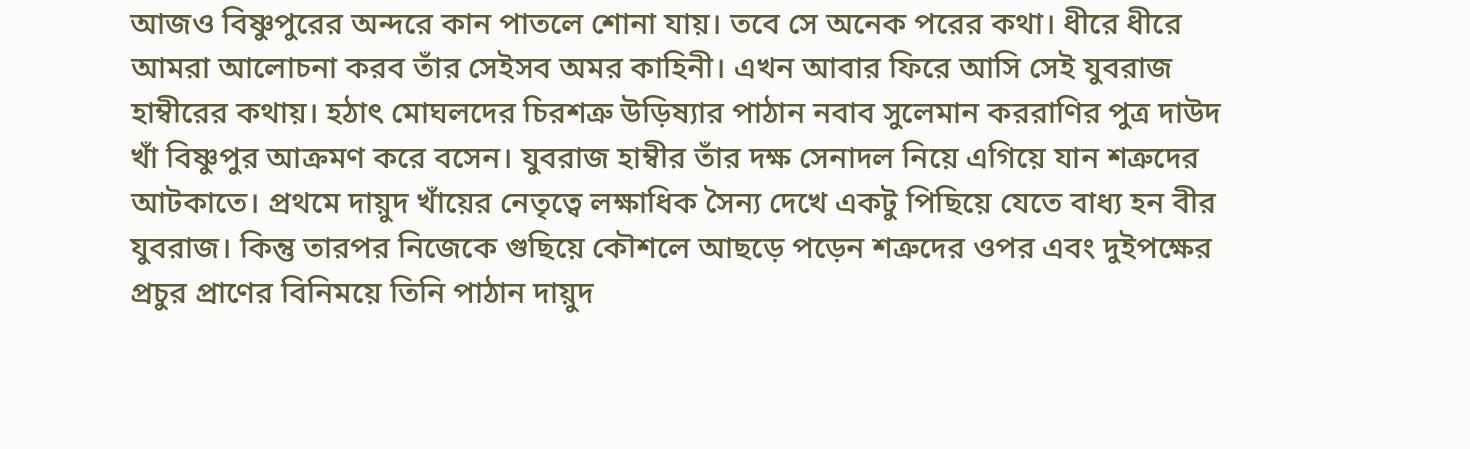আজও বিষ্ণুপুরের অন্দরে কান পাতলে শোনা যায়। তবে সে অনেক পরের কথা। ধীরে ধীরে আমরা আলোচনা করব তাঁর সেইসব অমর কাহিনী। এখন আবার ফিরে আসি সেই যুবরাজ হাম্বীরের কথায়। হঠাৎ মোঘলদের চিরশত্রু উড়িষ্যার পাঠান নবাব সুলেমান কররাণির পুত্র দাউদ খাঁ বিষ্ণুপুর আক্রমণ করে বসেন। যুবরাজ হাম্বীর তাঁর দক্ষ সেনাদল নিয়ে এগিয়ে যান শত্রুদের আটকাতে। প্রথমে দায়ুদ খাঁয়ের নেতৃত্বে লক্ষাধিক সৈন্য দেখে একটু পিছিয়ে যেতে বাধ্য হন বীর যুবরাজ। কিন্তু তারপর নিজেকে গুছিয়ে কৌশলে আছড়ে পড়েন শত্রুদের ওপর এবং দুইপক্ষের প্রচুর প্রাণের বিনিময়ে তিনি পাঠান দায়ুদ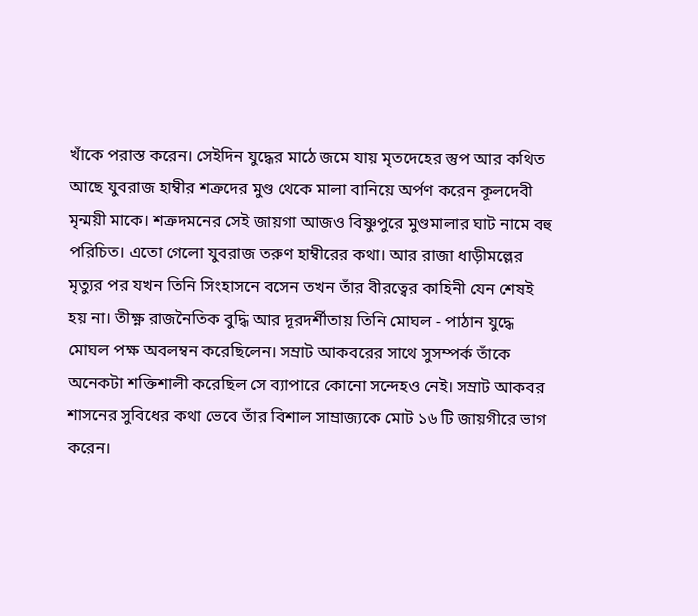খাঁকে পরাস্ত করেন। সেইদিন যুদ্ধের মাঠে জমে যায় মৃতদেহের স্তুপ আর কথিত আছে যুবরাজ হাম্বীর শত্রুদের মুণ্ড থেকে মালা বানিয়ে অর্পণ করেন কূলদেবী মৃন্ময়ী মাকে। শত্রুদমনের সেই জায়গা আজও বিষ্ণুপুরে মুণ্ডমালার ঘাট নামে বহু পরিচিত। এতো গেলো যুবরাজ তরুণ হাম্বীরের কথা। আর রাজা ধাড়ীমল্লের মৃত্যুর পর যখন তিনি সিংহাসনে বসেন তখন তাঁর বীরত্বের কাহিনী যেন শেষই হয় না। তীক্ষ্ণ রাজনৈতিক বুদ্ধি আর দূরদর্শীতায় তিনি মোঘল - পাঠান যুদ্ধে মোঘল পক্ষ অবলম্বন করেছিলেন। সম্রাট আকবরের সাথে সুসম্পর্ক তাঁকে অনেকটা শক্তিশালী করেছিল সে ব্যাপারে কোনো সন্দেহও নেই। সম্রাট আকবর শাসনের সুবিধের কথা ভেবে তাঁর বিশাল সাম্রাজ্যকে মোট ১৬ টি জায়গীরে ভাগ করেন।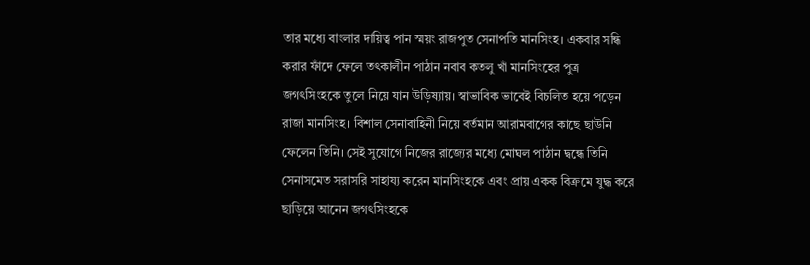তার মধ্যে বাংলার দায়িত্ব পান স্ময়ং রাজপুত সেনাপতি মানসিংহ। একবার সন্ধি করার ফাঁদে ফেলে তৎকালীন পাঠান নবাব কতলু খাঁ মানসিংহের পুত্র জগৎসিংহকে তুলে নিয়ে যান উড়িষ্যায়। স্বাভাবিক ভাবেই বিচলিত হয়ে পড়েন রাজা মানসিংহ। বিশাল সেনাবাহিনী নিয়ে বর্তমান আরামবাগের কাছে ছাউনি ফেলেন তিনি। সেই সুযোগে নিজের রাজ্যের মধ্যে মোঘল পাঠান দ্বন্ধে তিনি সেনাসমেত সরাসরি সাহায্য করেন মানসিংহকে এবং প্রায় একক বিক্রমে যুদ্ধ করে ছাড়িয়ে আনেন জগৎসিংহকে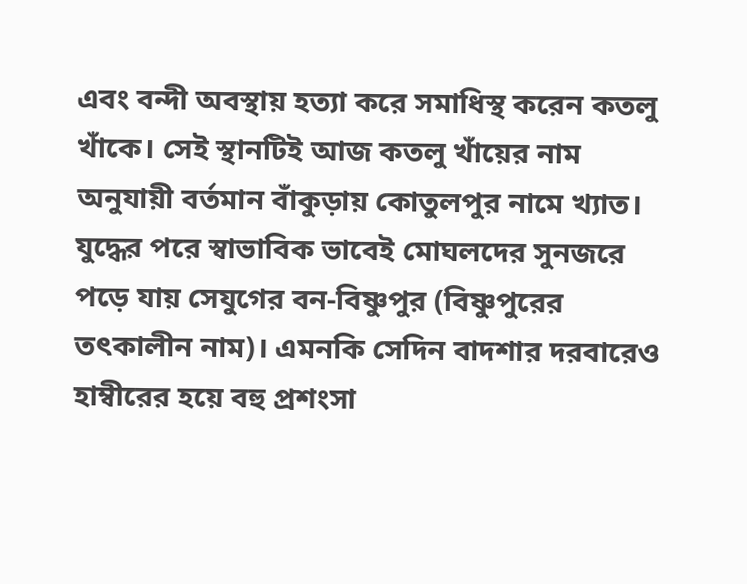এবং বন্দী অবস্থায় হত্যা করে সমাধিস্থ করেন কতলু খাঁকে। সেই স্থানটিই আজ কতলু খাঁয়ের নাম অনুযায়ী বর্তমান বাঁকুড়ায় কোতুলপুর নামে খ্যাত। যুদ্ধের পরে স্বাভাবিক ভাবেই মোঘলদের সুনজরে পড়ে যায় সেযুগের বন-বিষ্ণুপুর (বিষ্ণুপুরের তৎকালীন নাম)। এমনকি সেদিন বাদশার দরবারেও হাম্বীরের হয়ে বহু প্রশংসা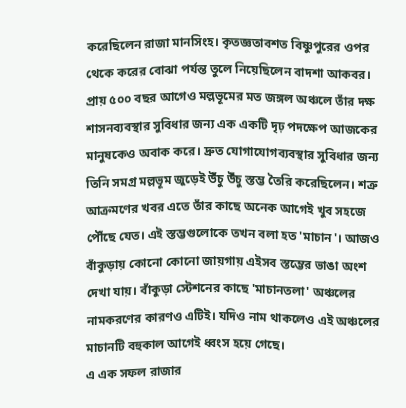করেছিলেন রাজা মানসিংহ। কৃতজ্ঞতাবশত বিষ্ণুপুরের ওপর থেকে করের বোঝা পর্যন্ত তুলে নিয়েছিলেন বাদশা আকবর। প্রায় ৫০০ বছর আগেও মল্লভূমের মত জঙ্গল অঞ্চলে তাঁর দক্ষ শাসনব্যবস্থার সুবিধার জন্য এক একটি দৃঢ় পদক্ষেপ আজকের মানুষকেও অবাক করে। দ্রুত যোগাযোগব্যবস্থার সুবিধার জন্য তিনি সমগ্র মল্লভূম জুড়েই উঁচু উঁচু স্তম্ভ তৈরি করেছিলেন। শত্রু আক্রমণের খবর এতে তাঁর কাছে অনেক আগেই খুব সহজে পৌঁছে যেত। এই স্তম্ভগুলোকে তখন বলা হত 'মাচান'। আজও বাঁকুড়ায় কোনো কোনো জায়গায় এইসব স্তম্ভের ভাঙা অংশ দেখা যায়। বাঁকুড়া স্টেশনের কাছে 'মাচানতলা' অঞ্চলের নামকরণের কারণও এটিই। যদিও নাম থাকলেও এই অঞ্চলের মাচানটি বহুকাল আগেই ধ্বংস হয়ে গেছে।
এ এক সফল রাজার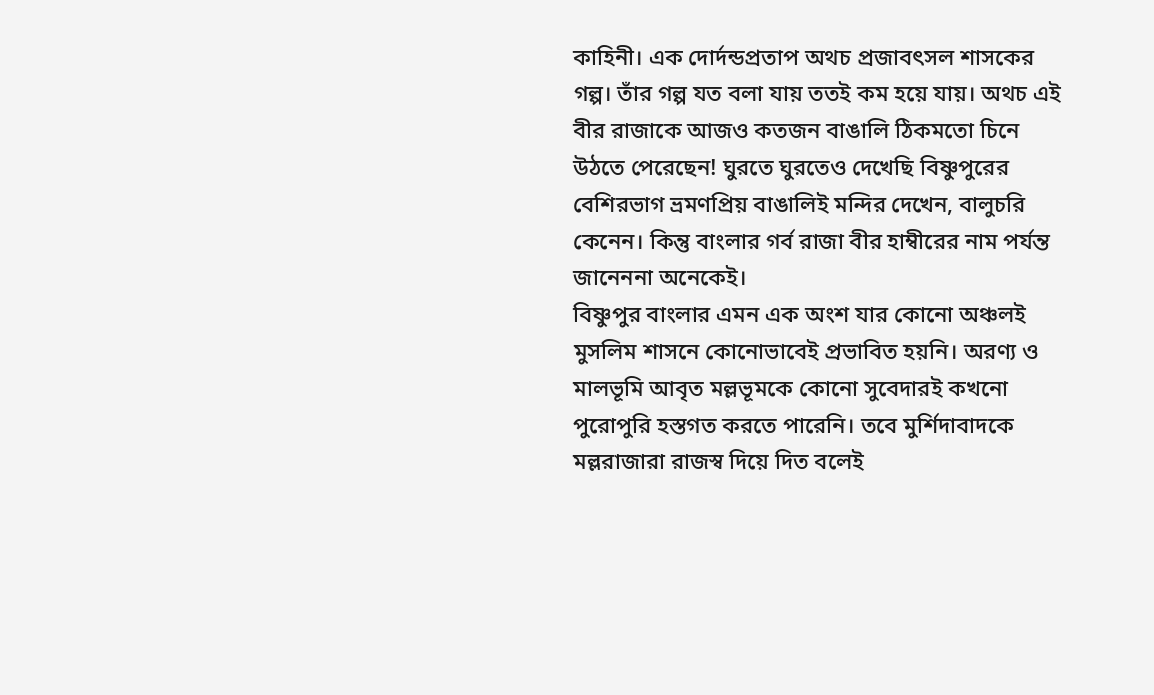কাহিনী। এক দোর্দন্ডপ্রতাপ অথচ প্রজাবৎসল শাসকের গল্প। তাঁর গল্প যত বলা যায় ততই কম হয়ে যায়। অথচ এই বীর রাজাকে আজও কতজন বাঙালি ঠিকমতো চিনে উঠতে পেরেছেন! ঘুরতে ঘুরতেও দেখেছি বিষ্ণুপুরের বেশিরভাগ ভ্রমণপ্রিয় বাঙালিই মন্দির দেখেন, বালুচরি কেনেন। কিন্তু বাংলার গর্ব রাজা বীর হাম্বীরের নাম পর্যন্ত জানেননা অনেকেই।
বিষ্ণুপুর বাংলার এমন এক অংশ যার কোনো অঞ্চলই মুসলিম শাসনে কোনোভাবেই প্রভাবিত হয়নি। অরণ্য ও মালভূমি আবৃত মল্লভূমকে কোনো সুবেদারই কখনো পুরোপুরি হস্তগত করতে পারেনি। তবে মুর্শিদাবাদকে মল্লরাজারা রাজস্ব দিয়ে দিত বলেই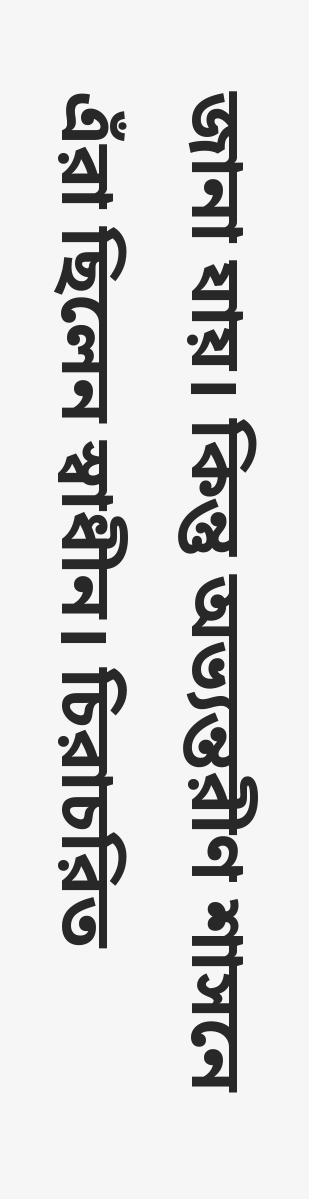জানা যায়। কিন্তু অভ্যন্তরীণ শাসনে এঁরা ছিলেন স্বাধীন। চিরাচরিত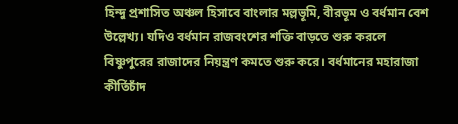হিন্দু প্রশাসিত অঞ্চল হিসাবে বাংলার মল্লভূমি, বীরভূম ও বর্ধমান বেশ উল্লেখ্য। যদিও বর্ধমান রাজবংশের শক্তি বাড়তে শুরু করলে বিষ্ণুপুরের রাজাদের নিয়ন্ত্রণ কমতে শুরু করে। বর্ধমানের মহারাজা কীর্তিচাঁদ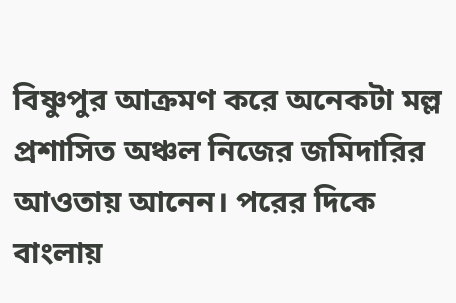বিষ্ণুপুর আক্রমণ করে অনেকটা মল্ল প্রশাসিত অঞ্চল নিজের জমিদারির আওতায় আনেন। পরের দিকে বাংলায়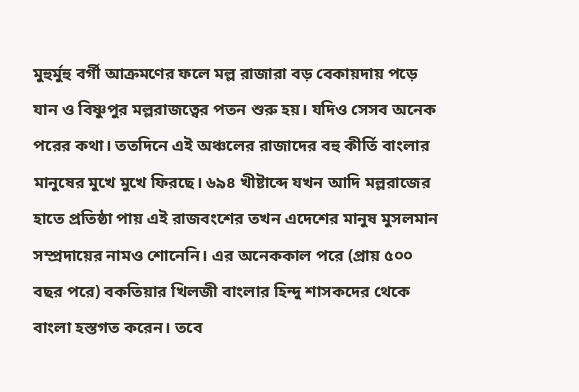মুহুর্মুহু বর্গী আক্রমণের ফলে মল্ল রাজারা বড় বেকায়দায় পড়ে যান ও বিষ্ণুপুর মল্লরাজত্বের পতন শুরু হয়। যদিও সেসব অনেক পরের কথা। ততদিনে এই অঞ্চলের রাজাদের বহু কীর্তি বাংলার মানুষের মুখে মুখে ফিরছে। ৬৯৪ খীষ্টাব্দে যখন আদি মল্লরাজের হাতে প্রতিষ্ঠা পায় এই রাজবংশের তখন এদেশের মানুষ মুসলমান সম্প্রদায়ের নামও শোনেনি। এর অনেককাল পরে (প্রায় ৫০০ বছর পরে) বকতিয়ার খিলজী বাংলার হিন্দু শাসকদের থেকে বাংলা হস্তগত করেন। তবে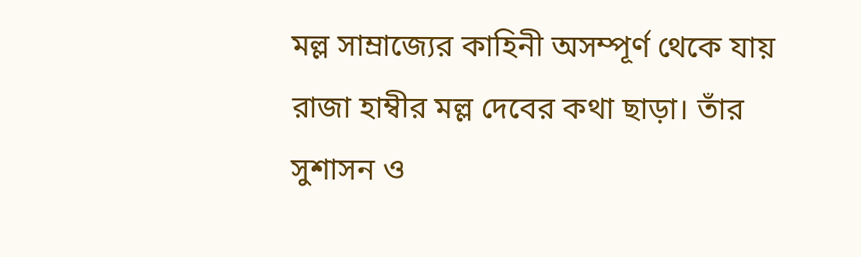মল্ল সাম্রাজ্যের কাহিনী অসম্পূর্ণ থেকে যায় রাজা হাম্বীর মল্ল দেবের কথা ছাড়া। তাঁর সুশাসন ও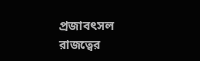প্রজাবৎসল রাজত্বের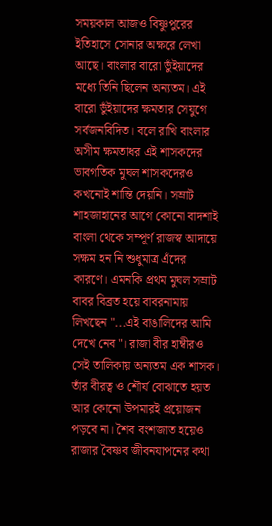সময়কাল আজও বিষ্ণুপুরের ইতিহাসে সোনার অক্ষরে লেখা আছে। বাংলার বারো ভুঁইয়াদের মধ্যে তিনি ছিলেন অন্যতম। এই বারো ভুঁইয়াদের ক্ষমতার সেযুগে সর্বজনবিদিত। বলে রাখি বাংলার অসীম ক্ষমতাধর এই শাসকদের ভাবগতিক মুঘল শাসকদেরও কখনোই শান্তি দেয়নি। সম্রাট শাহজাহানের আগে কোনো বাদশাই বাংলা থেকে সম্পূর্ণ রাজস্ব আদায়ে সক্ষম হন নি শুধুমাত্র এঁদের কারণে। এমনকি প্রথম মুঘল সম্রাট বাবর বিব্রত হয়ে বাবরনামায় লিখছেন "...এই বাঙালিদের আমি দেখে নেব"। রাজা বীর হাম্বীরও সেই তালিকায় অন্যতম এক শাসক। তাঁর বীরত্ব ও শৌর্য বোঝাতে হয়ত আর কোনো উপমারই প্রয়োজন পড়বে না। শৈব বংশজাত হয়েও রাজার বৈষ্ণব জীবনযাপনের কথা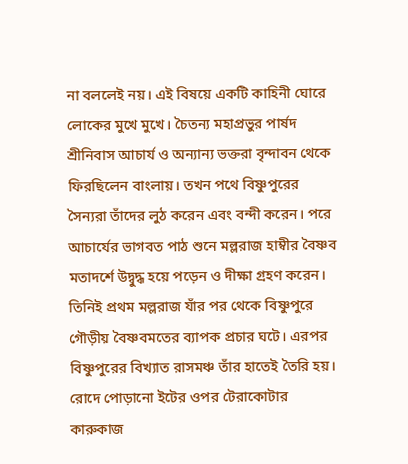না বললেই নয়। এই বিষয়ে একটি কাহিনী ঘোরে লোকের মুখে মুখে। চৈতন্য মহাপ্রভুর পার্ষদ শ্রীনিবাস আচার্য ও অন্যান্য ভক্তরা বৃন্দাবন থেকে ফিরছিলেন বাংলায়। তখন পথে বিষ্ণুপুরের সৈন্যরা তাঁদের লুঠ করেন এবং বন্দী করেন। পরে আচার্যের ভাগবত পাঠ শুনে মল্লরাজ হাম্বীর বৈষ্ণব মতাদর্শে উদ্বুদ্ধ হয়ে পড়েন ও দীক্ষা গ্রহণ করেন। তিনিই প্রথম মল্লরাজ যাঁর পর থেকে বিষ্ণুপুরে গৌড়ীয় বৈষ্ণবমতের ব্যাপক প্রচার ঘটে। এরপর বিষ্ণুপুরের বিখ্যাত রাসমঞ্চ তাঁর হাতেই তৈরি হয়। রোদে পোড়ানো ইটের ওপর টেরাকোটার কারুকাজ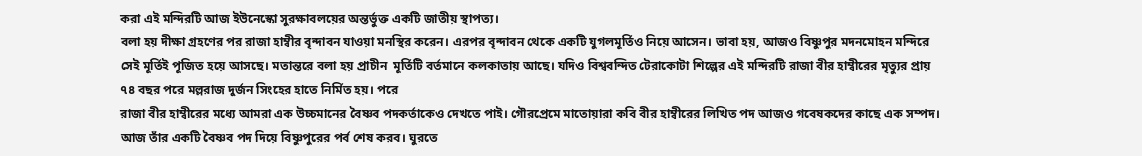করা এই মন্দিরটি আজ ইউনেস্কো সুরক্ষাবলয়ের অন্তর্ভুক্ত একটি জাতীয় স্থাপত্য।
বলা হয় দীক্ষা গ্রহণের পর রাজা হাম্বীর বৃন্দাবন যাওয়া মনস্থির করেন। এরপর বৃন্দাবন থেকে একটি যুগলমূর্তিও নিয়ে আসেন। ভাবা হয়, আজও বিষ্ণুপুর মদনমোহন মন্দিরে সেই মূর্তিই পূজিত হয়ে আসছে। মতান্তরে বলা হয় প্রাচীন  মূর্তিটি বর্তমানে কলকাতায় আছে। যদিও বিশ্ববন্দিত টেরাকোটা শিল্পের এই মন্দিরটি রাজা বীর হাম্বীরের মৃত্যুর প্রায় ৭৪ বছর পরে মল্লরাজ দুর্জন সিংহের হাতে নির্মিত হয়। পরে
রাজা বীর হাম্বীরের মধ্যে আমরা এক উচ্চমানের বৈষ্ণব পদকর্তাকেও দেখতে পাই। গৌরপ্রেমে মাতোয়ারা কবি বীর হাম্বীরের লিখিত পদ আজও গবেষকদের কাছে এক সম্পদ।
আজ তাঁর একটি বৈষ্ণব পদ দিয়ে বিষ্ণুপুরের পর্ব শেষ করব। ঘুরতে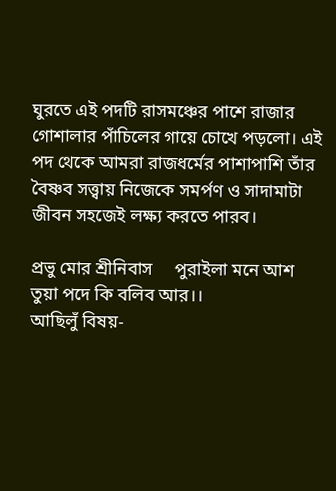ঘুরতে এই পদটি রাসমঞ্চের পাশে রাজার গোশালার পাঁচিলের গায়ে চোখে পড়লো। এই পদ থেকে আমরা রাজধর্মের পাশাপাশি তাঁর বৈষ্ণব সত্ত্বায় নিজেকে সমর্পণ ও সাদামাটা জীবন সহজেই লক্ষ্য করতে পারব।

প্রভু মোর শ্রীনিবাস     পুরাইলা মনে আশ
তুয়া পদে কি বলিব আর।।
আছিলুঁ বিষয়-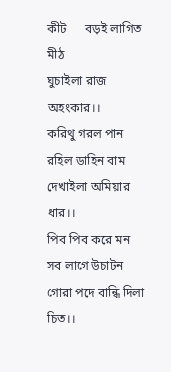কীট      বড়ই লাগিত মীঠ
ঘুচাইলা রাজ অহংকার।।
করিথু গরল পান         রহিল ডাহিন বাম
দেখাইলা অমিয়ার ধার।।
পিব পিব করে মন       সব লাগে উচাটন
গোরা পদে বান্ধি দিলা চিত।।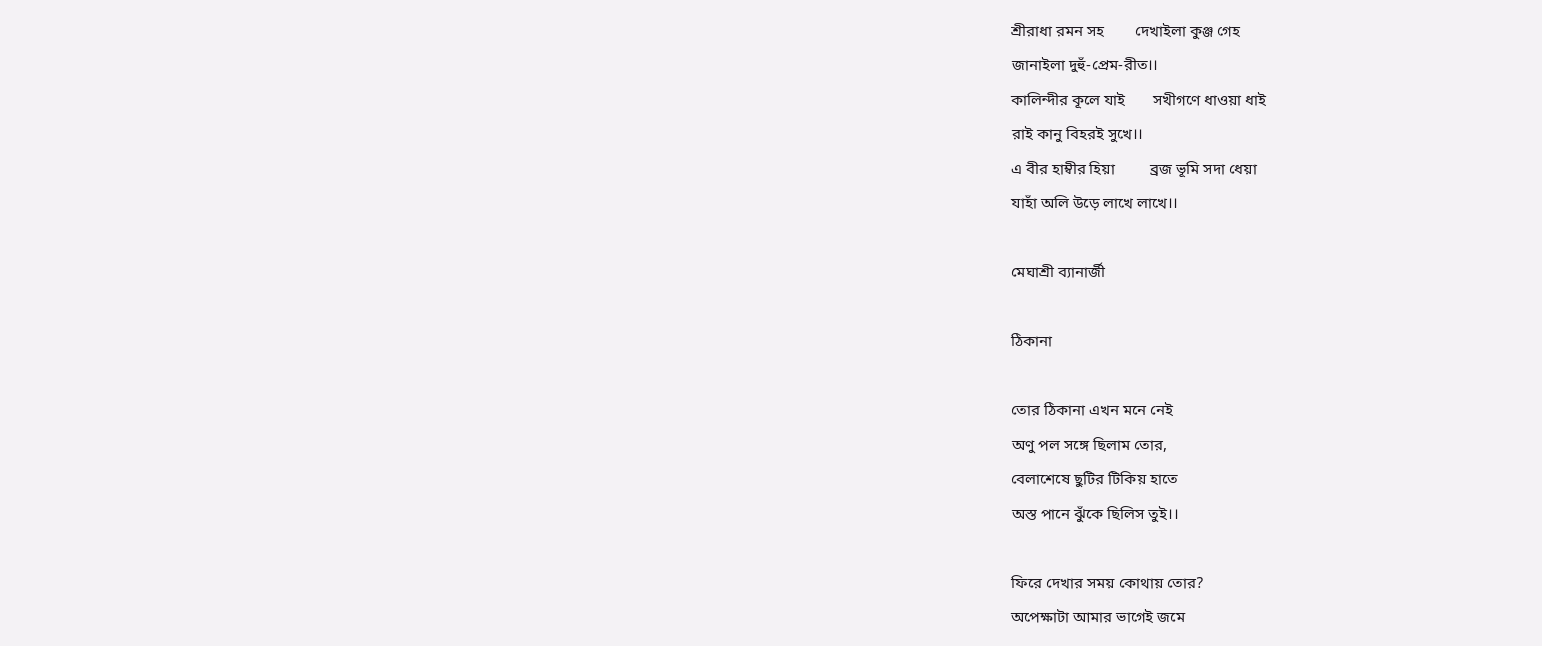শ্রীরাধা রমন সহ        দেখাইলা কুঞ্জ গেহ
জানাইলা দুহুঁ-প্রেম-রীত।।
কালিন্দীর কূলে যাই       সখীগণে ধাওয়া ধাই
রাই কানু বিহরই সুখে।।
এ বীর হাম্বীর হিয়া         ব্রজ ভূমি সদা ধেয়া
যাহাঁ অলি উড়ে লাখে লাখে।।

মেঘাশ্রী ব্যানার্জী

ঠিকানা

তোর ঠিকানা এখন মনে নেই
অণু পল সঙ্গে ছিলাম তোর,
বেলাশেষে ছুটির টিকিয় হাতে
অস্ত পানে ঝুঁকে ছিলিস তুই।।

ফিরে দেখার সময় কোথায় তোর?
অপেক্ষাটা আমার ভাগেই জমে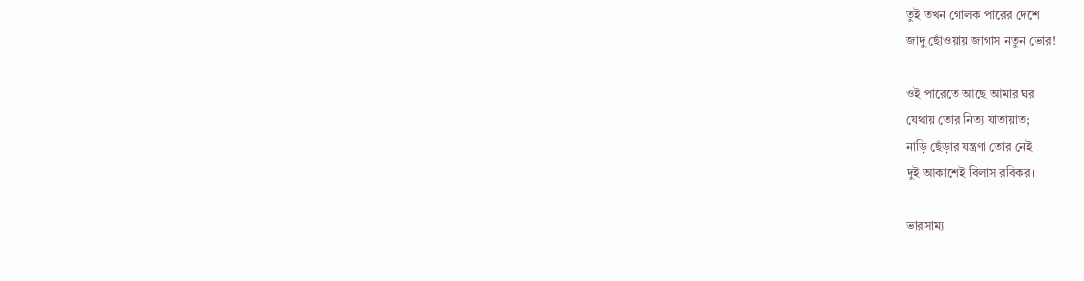তুই তখন গোলক পারের দেশে
জাদু ছোঁওয়ায় জাগাস নতুন ভোর!

ওই পারেতে আছে আমার ঘর
যেথায় তোর নিত্য যাতায়াত;
নাড়ি ছেঁড়ার যন্ত্রণা তোর নেই
দুই আকাশেই বিলাস রবিকর।

ভারসাম্য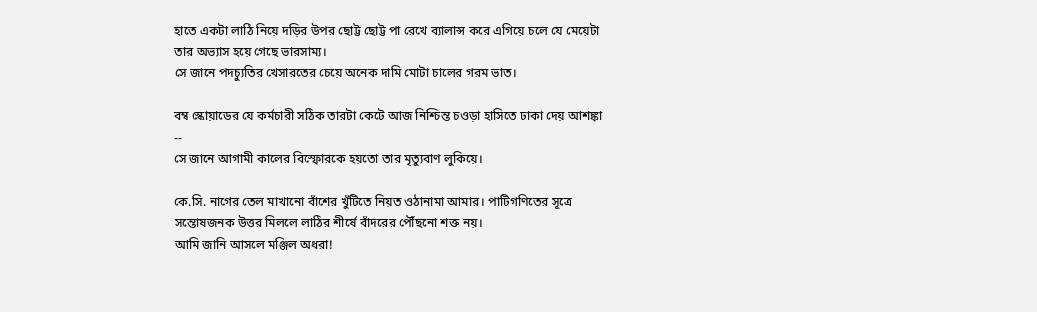হাতে একটা লাঠি নিয়ে দড়ির উপর ছোট্ট ছোট্ট পা রেখে ব্যালান্স করে এগিয়ে চলে যে মেয়েটা তার অভ্যাস হয়ে গেছে ভারসাম্য।
সে জানে পদচ্যুতির খেসারতের চেয়ে অনেক দামি মোটা চালের গরম ভাত।

বম্ব স্কোয়াডের যে কর্মচারী সঠিক তারটা কেটে আজ নিশ্চিন্ত চওড়া হাসিতে ঢাকা দেয় আশঙ্কা  --
সে জানে আগামী কালের বিস্ফোরকে হয়তো তার মৃত্যুবাণ লুকিয়ে।

কে.সি. নাগের তেল মাখানো বাঁশের খুঁটিতে নিয়ত ওঠানামা আমার। পাটিগণিতের সূত্রে সন্তোষজনক উত্তর মিললে লাঠির শীর্ষে বাঁদরের পৌঁছনো শক্ত নয়।
আমি জানি আসলে মঞ্জিল অধরা!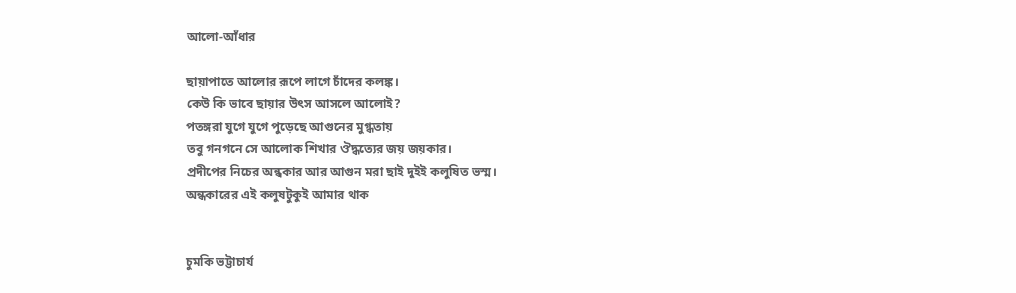আলো-আঁধার

ছায়াপাতে আলোর রূপে লাগে চাঁদের কলঙ্ক।
কেউ কি ভাবে ছায়ার উৎস আসলে আলোই?
পতঙ্গরা যুগে যুগে পুড়েছে আগুনের মুগ্ধতায়
তবু গনগনে সে আলোক শিখার ঔদ্ধত্যের জয় জয়কার।
প্রদীপের নিচের অন্ধকার আর আগুন মরা ছাই দুইই কলুষিত ভস্ম।
অন্ধকারের এই কলুষটুকুই আমার থাক


চুমকি ভট্টাচার্য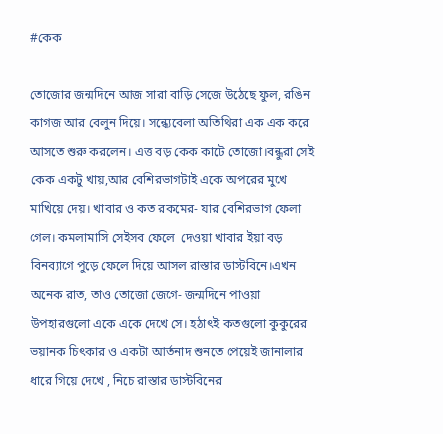#কেক

তোজোর জন্মদিনে আজ সারা বাড়ি সেজে উঠেছে ফুল, রঙিন কাগজ আর বেলুন দিয়ে। সন্ধ্যেবেলা অতিথিরা এক এক করে আসতে শুরু করলেন। এত্ত বড় কেক কাটে তোজো।বন্ধুরা সেই কেক একটু খায়,আর বেশিরভাগটাই একে অপরের মুখে মাখিয়ে দেয়। খাবার ও কত রকমের- যার বেশিরভাগ ফেলা গেল। কমলামাসি সেইসব ফেলে  দেওয়া খাবার ইয়া বড় বিনব্যাগে পুড়ে ফেলে দিয়ে আসল রাস্তার ডাস্টবিনে।এখন অনেক রাত, তাও তোজো জেগে- জন্মদিনে পাওয়া উপহারগুলো একে একে দেখে সে। হঠাৎই কতগুলো কুকুরের ভয়ানক চিৎকার ও একটা আর্তনাদ শুনতে পেয়েই জানালার ধারে গিয়ে দেখে , নিচে রাস্তার ডাস্টবিনের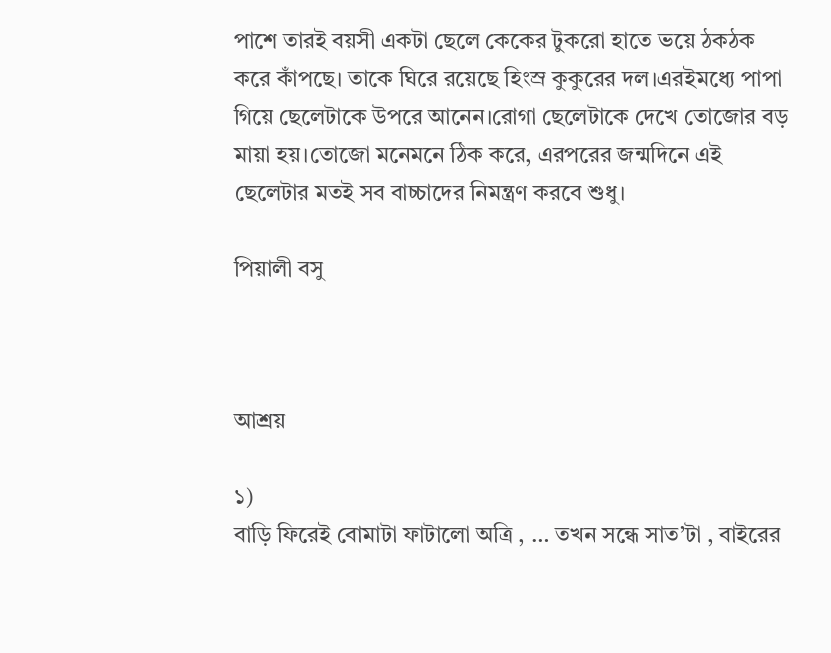পাশে তারই বয়সী একটা ছেলে কেকের টুকরো হাতে ভয়ে ঠকঠক করে কাঁপছে। তাকে ঘিরে রয়েছে হিংস্র কুকুরের দল।এরইমধ্যে পাপা গিয়ে ছেলেটাকে উপরে আনেন।রোগা ছেলেটাকে দেখে তোজোর বড় মায়া হয়।তোজো মনেমনে ঠিক করে, এরপরের জন্মদিনে এই ছেলেটার মতই সব বাচ্চাদের নিমন্ত্রণ করবে শুধু।

পিয়ালী বসু



আশ্রয়

১)
বাড়ি ফিরেই বোমাটা ফাটালো অত্রি , … তখন সন্ধে সাত’টা , বাইরের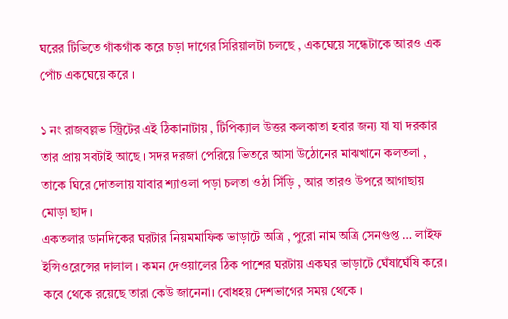ঘরের টিভিতে গাঁকগাঁক করে চড়া দাগের সিরিয়ালটা চলছে , একঘেয়ে সন্ধেটাকে আরও এক পোঁচ একঘেয়ে করে ।

১ নং রাজবল্লভ স্ট্রিটের এই ঠিকানাটায় , টিপিক্যাল উত্তর কলকাতা হবার জন্য যা যা দরকার তার প্রায় সবটাই আছে । সদর দরজা পেরিয়ে ভিতরে আসা উঠোনের মাঝখানে কলতলা , তাকে ঘিরে দোতলায় যাবার শ্যাওলা পড়া চলতা ওঠা সিঁড়ি , আর তারও উপরে আগাছায় মোড়া ছাদ ।
একতলার ডানদিকের ঘরটার নিয়মমাফিক ভাড়াটে অত্রি , পুরো নাম অত্রি সেনগুপ্ত … লাইফ ইন্সিওরেন্সের দালাল । কমন দেওয়ালের ঠিক পাশের ঘরটায় একঘর ভাড়াটে ঘেঁষাঘেঁষি করে। কবে থেকে রয়েছে তারা কেউ জানেনা। বোধহয় দেশভাগের সময় থেকে ।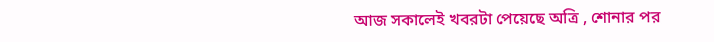আজ সকালেই খবরটা পেয়েছে অত্রি , শোনার পর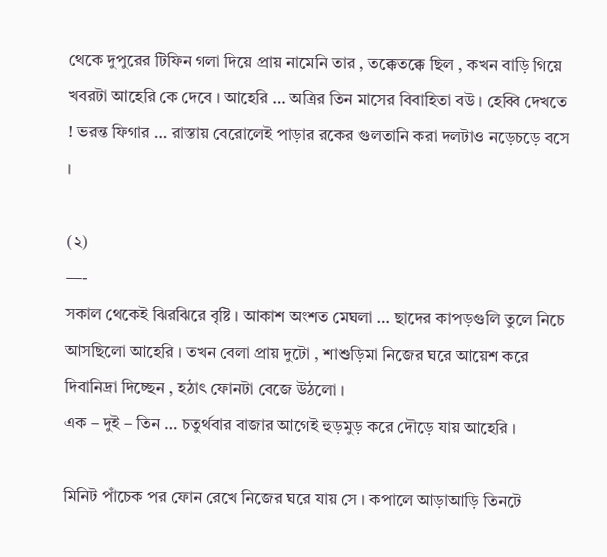থেকে দুপুরের টিফিন গলা দিয়ে প্রায় নামেনি তার , তক্কেতক্কে ছিল , কখন বাড়ি গিয়ে খবরটা আহেরি কে দেবে । আহেরি … অত্রির তিন মাসের বিবাহিতা বউ । হেব্বি দেখতে ! ভরন্ত ফিগার … রাস্তায় বেরোলেই পাড়ার রকের গুলতানি করা দলটাও নড়েচড়ে বসে ।

(২)
—-
সকাল থেকেই ঝিরঝিরে বৃষ্টি । আকাশ অংশত মেঘলা … ছাদের কাপড়গুলি তুলে নিচে আসছিলো আহেরি । তখন বেলা প্রায় দুটো , শাশুড়িমা নিজের ঘরে আয়েশ করে দিবানিদ্রা দিচ্ছেন , হঠাৎ ফোনটা বেজে উঠলো ।
এক – দুই – তিন … চতুর্থবার বাজার আগেই হুড়মুড় করে দৌড়ে যায় আহেরি ।

মিনিট পাঁচেক পর ফোন রেখে নিজের ঘরে যায় সে । কপালে আড়াআড়ি তিনটে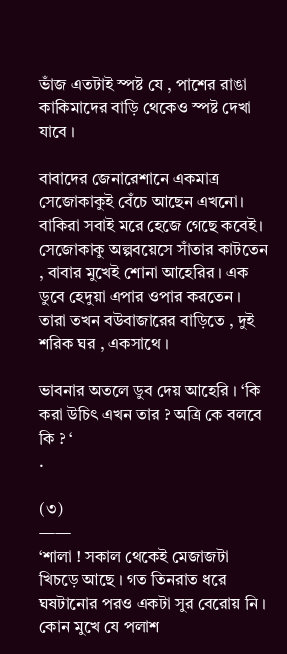ভাঁজ এতটাই স্পষ্ট যে , পাশের রাঙা কাকিমাদের বাড়ি থেকেও স্পষ্ট দেখা যাবে ।

বাবাদের জেনারেশানে একমাত্র সেজোকাকুই বেঁচে আছেন এখনো। বাকিরা সবাই মরে হেজে গেছে কবেই। সেজোকাকু অল্পবয়েসে সাঁতার কাটতেন , বাবার মুখেই শোনা আহেরির । এক ডুবে হেদুয়া এপার ওপার করতেন । তারা তখন বউবাজারের বাড়িতে , দুই শরিক ঘর , একসাথে ।

ভাবনার অতলে ডুব দেয় আহেরি । ‘কি করা উচিৎ এখন তার ? অত্রি কে বলবে কি ? ‘
.

(৩)
——
‘শালা ! সকাল থেকেই মেজাজটা খিচড়ে আছে । গত তিনরাত ধরে ঘষটানোর পরও একটা সুর বেরোয় নি । কোন মুখে যে পলাশ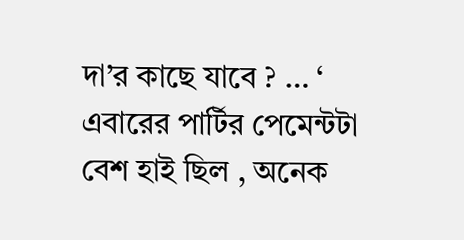দা’র কাছে যাবে ? … ‘ এবারের পার্টির পেমেন্টটা বেশ হাই ছিল , অনেক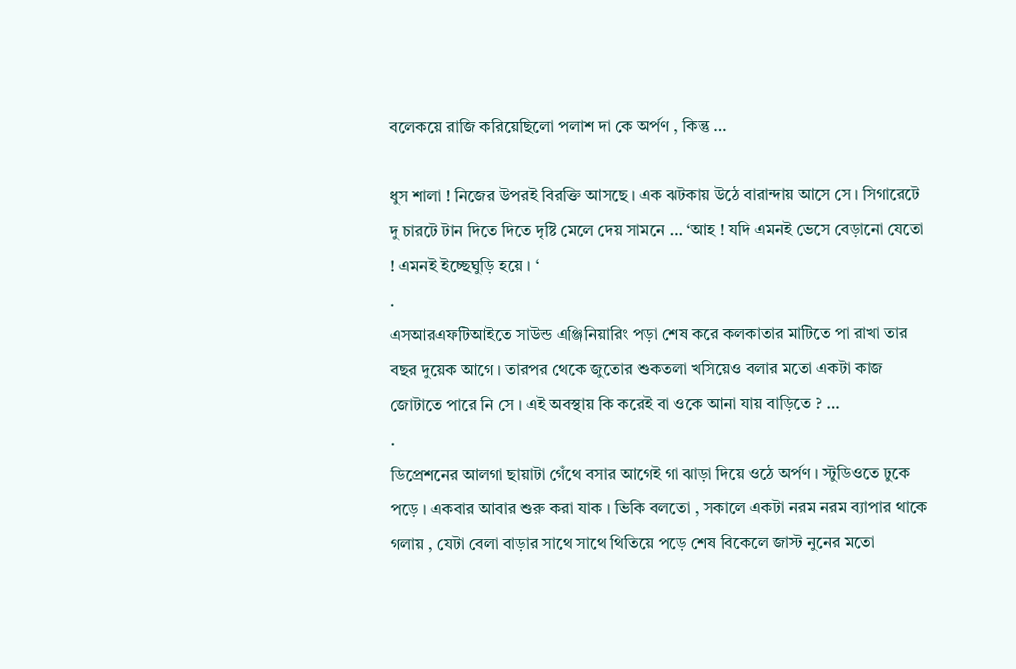বলেকয়ে রাজি করিয়েছিলো পলাশ দা কে অর্পণ , কিন্তু …

ধুস শালা ! নিজের উপরই বিরক্তি আসছে । এক ঝটকায় উঠে বারান্দায় আসে সে । সিগারেটে দু চারটে টান দিতে দিতে দৃষ্টি মেলে দেয় সামনে … ‘আহ ! যদি এমনই ভেসে বেড়ানো যেতো ! এমনই ইচ্ছেঘুড়ি হয়ে । ‘
.
এসআরএফটিআইতে সাউন্ড এঞ্জিনিয়ারিং পড়া শেষ করে কলকাতার মাটিতে পা রাখা তার বছর দুয়েক আগে । তারপর থেকে জুতোর শুকতলা খসিয়েও বলার মতো একটা কাজ জোটাতে পারে নি সে । এই অবস্থায় কি করেই বা ওকে আনা যায় বাড়িতে ? …
.
ডিপ্রেশনের আলগা ছায়াটা গেঁথে বসার আগেই গা ঝাড়া দিয়ে ওঠে অর্পণ । স্টুডিওতে ঢুকে পড়ে । একবার আবার শুরু করা যাক । ভিকি বলতো , সকালে একটা নরম নরম ব্যাপার থাকে গলায় , যেটা বেলা বাড়ার সাথে সাথে থিতিয়ে পড়ে শেষ বিকেলে জাস্ট নুনের মতো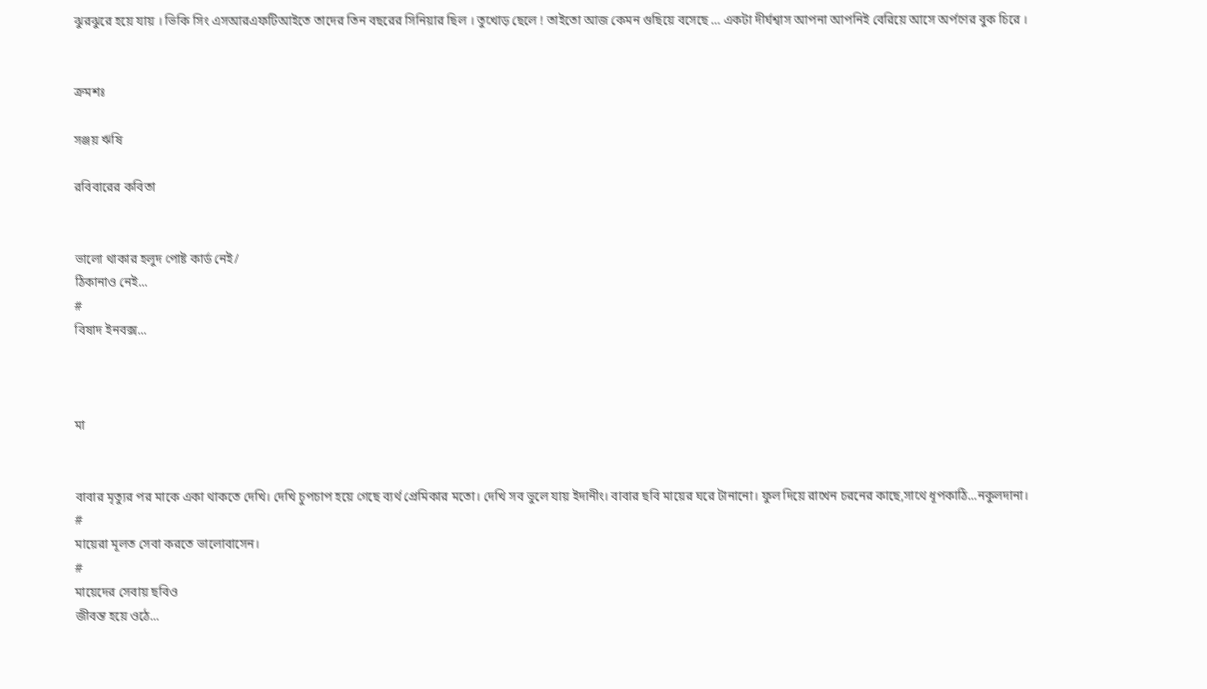ঝুরঝুরে হয়ে যায় । ভিকি সিং এসআরএফটিআইতে তাদের তিন বছরের সিনিয়ার ছিল । তুখোড় ছেলে ! তাইতো আজ কেমন গুছিয়ে বসেছে … একটা দীর্ঘশ্বাস আপনা আপনিই বেরিয়ে আসে অর্পণের বুক চিরে ।


ক্রমশঃ

সঞ্জয় ঋষি

রবিবারের কবিতা


ভালো থাকার হলুদ পোষ্ট কার্ড নেই/
ঠিকানাও নেই...
#
বিষাদ ইনবক্স...



মা


বাবার মৃত্যুর পর মাকে একা থাকতে দেখি। দেখি চুপচাপ হয়ে গেছে ব্যর্থ প্রেমিকার মতো। দেখি সব ভুলে যায় ইদানীং। বাবার ছবি মায়ের ঘরে টানানো। ফুল দিয়ে রাখেন চরনের কাছে,সাথে ধূপকাঠি...নকুলদানা।
#
মায়েরা মূলত সেবা করতে ভালোবাসেন।
#
মায়েদের সেবায় ছবিও
জীবন্ত হয়ে ওঠে...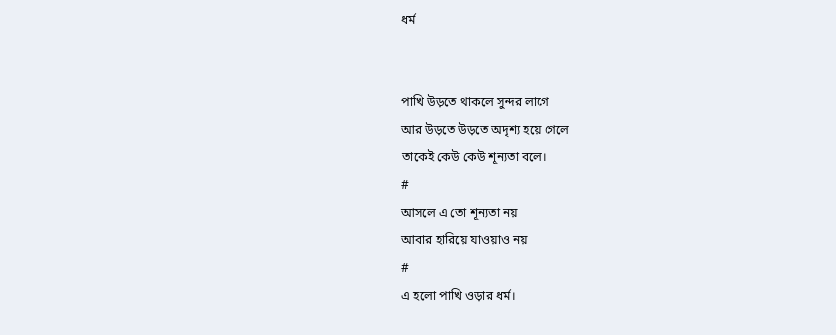ধর্ম


পাখি উড়তে থাকলে সুন্দর লাগে
আর উড়তে উড়তে অদৃশ্য হয়ে গেলে
তাকেই কেউ কেউ শূন্যতা বলে।
#
আসলে এ তো শূন্যতা নয়
আবার হারিয়ে যাওয়াও নয়
#
এ হলো পাখি ওড়ার ধর্ম।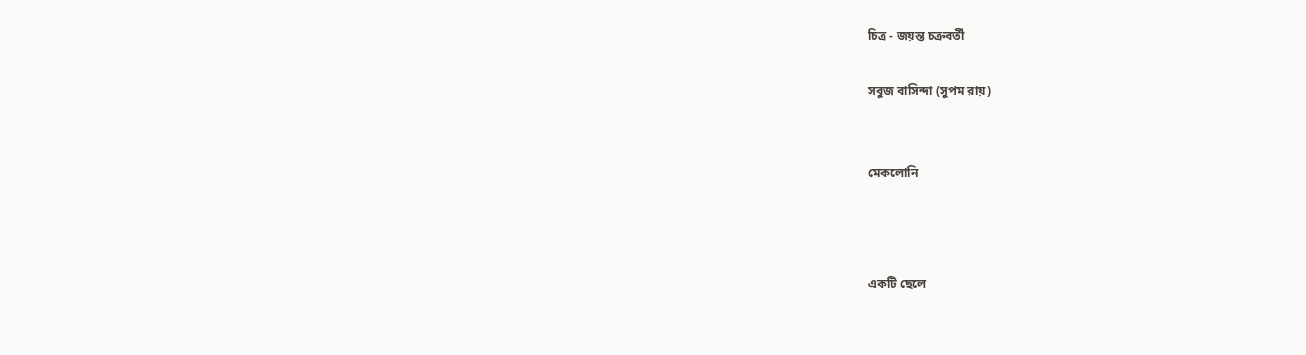চিত্র - জয়ন্ত চক্রবর্তী

সবুজ বাসিন্দা (সুপম রায়)


মেকলোনি



একটি ছেলে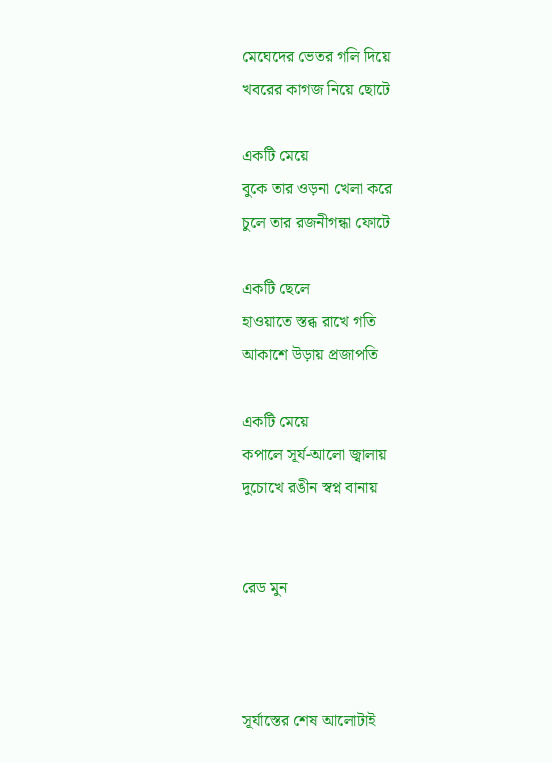মেঘেদের ভেতর গলি দিয়ে
খবরের কাগজ নিয়ে ছোটে

একটি মেয়ে
বুকে তার ওড়না খেলা করে
চুলে তার রজনীগন্ধা ফোটে

একটি ছেলে
হাওয়াতে স্তব্ধ রাখে গতি
আকাশে উড়ায় প্রজাপতি

একটি মেয়ে
কপালে সূর্য-আলো জ্বালায়
দুচোখে রঙীন স্বপ্ন বানায়


রেড মুন



সূর্যাস্তের শেষ আলোটাই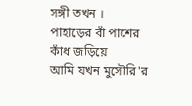সঙ্গী তখন ।
পাহাড়ের বাঁ পাশের কাঁধ জড়িয়ে
আমি যখন মুসৌরি'র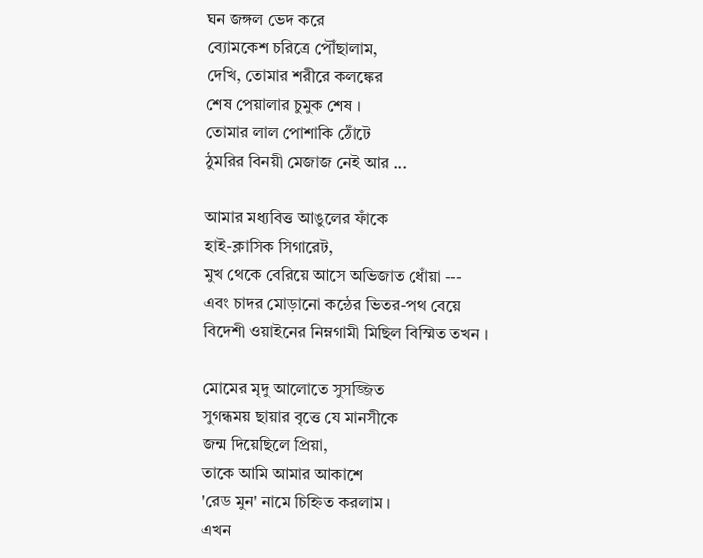ঘন জঙ্গল ভেদ করে
ব্যোমকেশ চরিত্রে পৌঁছালাম,
দেখি, তোমার শরীরে কলঙ্কের
শেষ পেয়ালার চুমুক শেষ ।
তোমার লাল পোশাকি ঠোঁটে
ঠুমরির বিনয়ী মেজাজ নেই আর ...

আমার মধ্যবিত্ত আঙুলের ফাঁকে
হাই-ক্লাসিক সিগারেট,
মুখ থেকে বেরিয়ে আসে অভিজাত ধোঁয়া ---
এবং চাদর মোড়ানো কন্ঠের ভিতর-পথ বেয়ে
বিদেশী ওয়াইনের নিম্নগামী মিছিল বিস্মিত তখন ।

মোমের মৃদু আলোতে সুসজ্জিত
সুগন্ধময় ছায়ার বৃত্তে যে মানসীকে
জন্ম দিয়েছিলে প্রিয়া,
তাকে আমি আমার আকাশে
'রেড মুন' নামে চিহ্নিত করলাম ।
এখন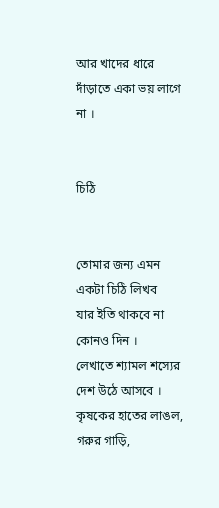আর খাদের ধারে দাঁড়াতে একা ভয় লাগে না ।


চিঠি


তোমার জন্য এমন একটা চিঠি লিখব
যার ইতি থাকবে না কোনও দিন ।
লেখাতে শ্যামল শস্যের দেশ উঠে আসবে ।
কৃষকের হাতের লাঙল,  গরুর গাড়ি,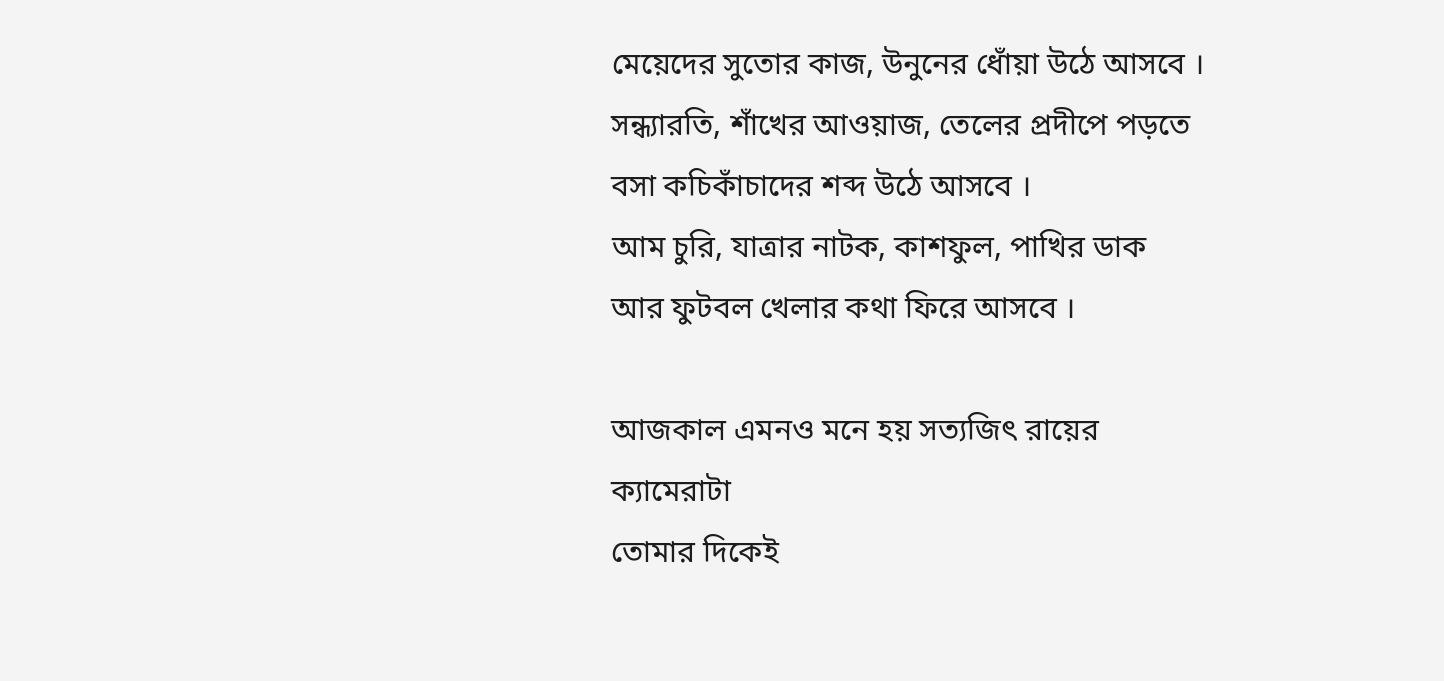মেয়েদের সুতোর কাজ, উনুনের ধোঁয়া উঠে আসবে ।
সন্ধ্যারতি, শাঁখের আওয়াজ, তেলের প্রদীপে পড়তে বসা কচিকাঁচাদের শব্দ উঠে আসবে ।
আম চুরি, যাত্রার নাটক, কাশফুল, পাখির ডাক
আর ফুটবল খেলার কথা ফিরে আসবে ।

আজকাল এমনও মনে হয় সত্যজিৎ রায়ের ক্যামেরাটা
তোমার দিকেই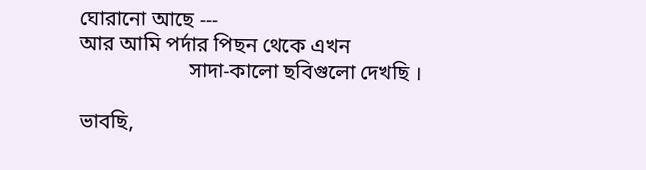ঘোরানো আছে ---
আর আমি পর্দার পিছন থেকে এখন
                     সাদা-কালো ছবিগুলো দেখছি ।

ভাবছি,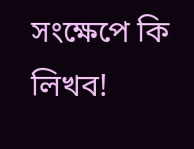সংক্ষেপে কি লিখব!